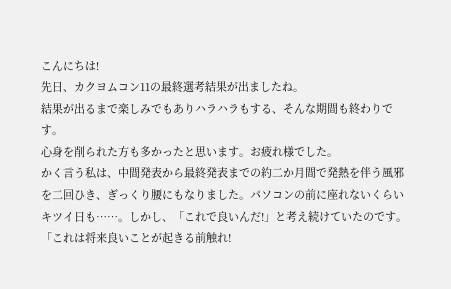こんにちは!
先日、カクヨムコン11の最終選考結果が出ましたね。
結果が出るまで楽しみでもありハラハラもする、そんな期間も終わりです。
心身を削られた方も多かったと思います。お疲れ様でした。
かく言う私は、中間発表から最終発表までの約二か月間で発熱を伴う風邪を二回ひき、ぎっくり腰にもなりました。パソコンの前に座れないくらいキツイ日も……。しかし、「これで良いんだ!」と考え続けていたのです。「これは将来良いことが起きる前触れ!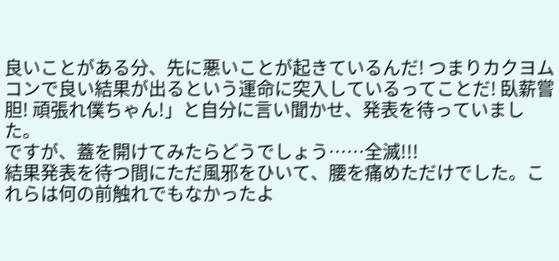良いことがある分、先に悪いことが起きているんだ! つまりカクヨムコンで良い結果が出るという運命に突入しているってことだ! 臥薪嘗胆! 頑張れ僕ちゃん!」と自分に言い聞かせ、発表を待っていました。
ですが、蓋を開けてみたらどうでしょう……全滅!!!
結果発表を待つ間にただ風邪をひいて、腰を痛めただけでした。これらは何の前触れでもなかったよ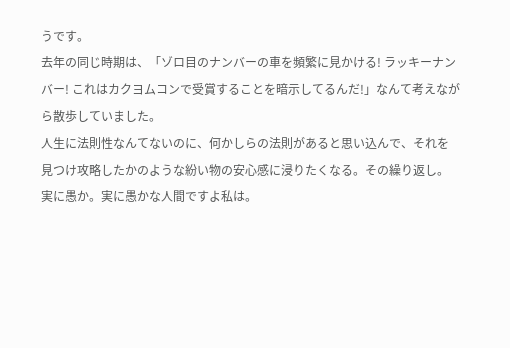うです。
去年の同じ時期は、「ゾロ目のナンバーの車を頻繁に見かける! ラッキーナンバー! これはカクヨムコンで受賞することを暗示してるんだ!」なんて考えながら散歩していました。
人生に法則性なんてないのに、何かしらの法則があると思い込んで、それを見つけ攻略したかのような紛い物の安心感に浸りたくなる。その繰り返し。実に愚か。実に愚かな人間ですよ私は。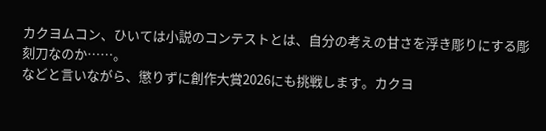カクヨムコン、ひいては小説のコンテストとは、自分の考えの甘さを浮き彫りにする彫刻刀なのか……。
などと言いながら、懲りずに創作大賞2026にも挑戦します。カクヨ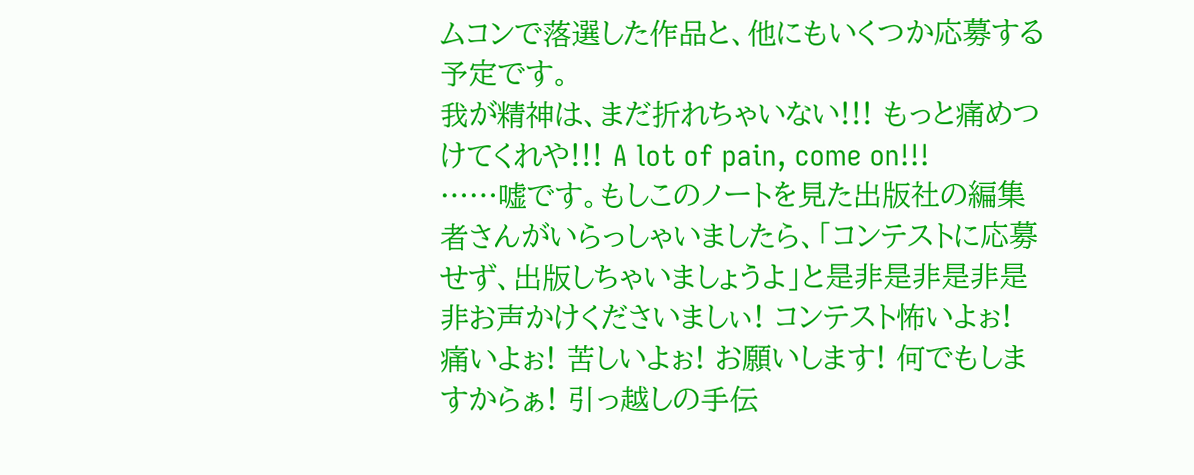ムコンで落選した作品と、他にもいくつか応募する予定です。
我が精神は、まだ折れちゃいない!!! もっと痛めつけてくれや!!! A lot of pain, come on!!!
……嘘です。もしこのノートを見た出版社の編集者さんがいらっしゃいましたら、「コンテストに応募せず、出版しちゃいましょうよ」と是非是非是非是非お声かけくださいましぃ! コンテスト怖いよぉ! 痛いよぉ! 苦しいよぉ! お願いします! 何でもしますからぁ! 引っ越しの手伝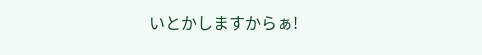いとかしますからぁ!